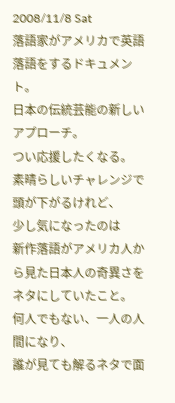2008/11/8 Sat
落語家がアメリカで英語落語をするドキュメント。
日本の伝統芸能の新しいアプローチ。
つい応援したくなる。
素晴らしいチャレンジで頭が下がるけれど、
少し気になったのは
新作落語がアメリカ人から見た日本人の奇異さを
ネタにしていたこと。
何人でもない、一人の人間になり、
誰が見ても解るネタで面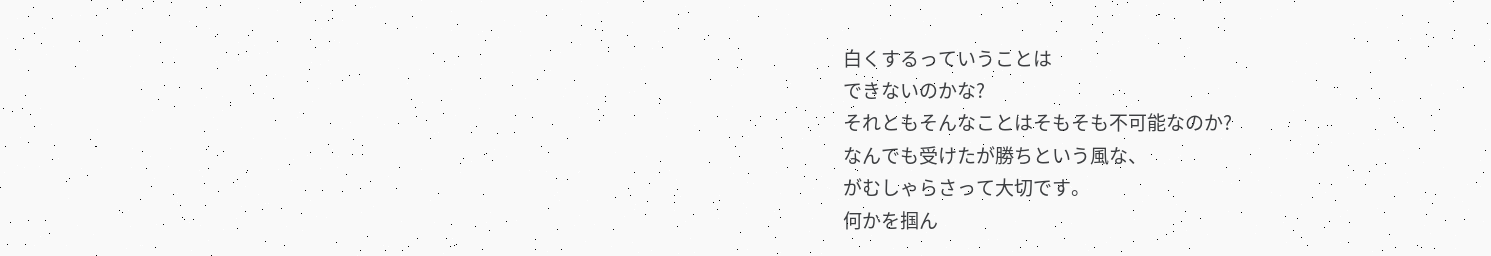白くするっていうことは
できないのかな?
それともそんなことはそもそも不可能なのか?
なんでも受けたが勝ちという風な、
がむしゃらさって大切です。
何かを掴ん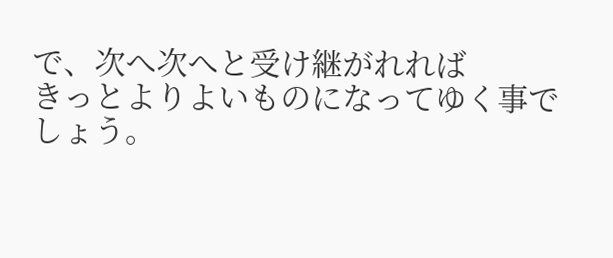で、次へ次へと受け継がれれば
きっとよりよいものになってゆく事でしょう。